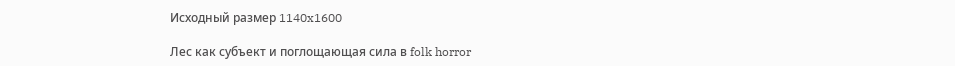Исходный размер 1140x1600

Лес как субъект и поглощающая сила в folk horror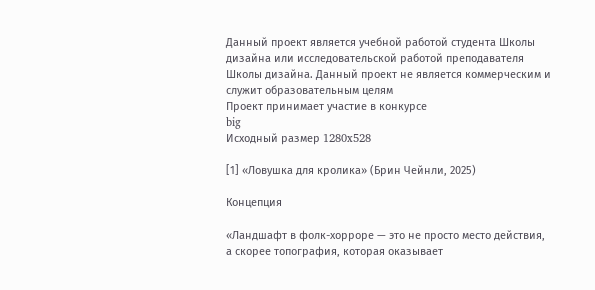Данный проект является учебной работой студента Школы дизайна или исследовательской работой преподавателя Школы дизайна. Данный проект не является коммерческим и служит образовательным целям
Проект принимает участие в конкурсе
big
Исходный размер 1280x528

[1] «Ловушка для кролика» (Брин Чейнли, 2025)

Концепция

«Ландшафт в фолк-хорроре — это не просто место действия, а скорее топография, которая оказывает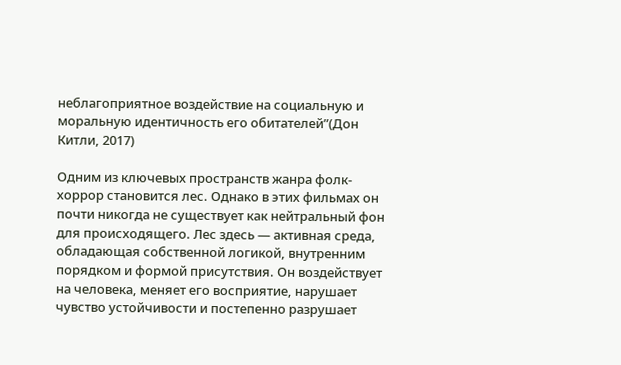неблагоприятное воздействие на социальную и моральную идентичность его обитателей”(Дон Китли, 2017)

Одним из ключевых пространств жанра фолк-хоррор становится лес. Однако в этих фильмах он почти никогда не существует как нейтральный фон для происходящего. Лес здесь — активная среда, обладающая собственной логикой, внутренним порядком и формой присутствия. Он воздействует на человека, меняет его восприятие, нарушает чувство устойчивости и постепенно разрушает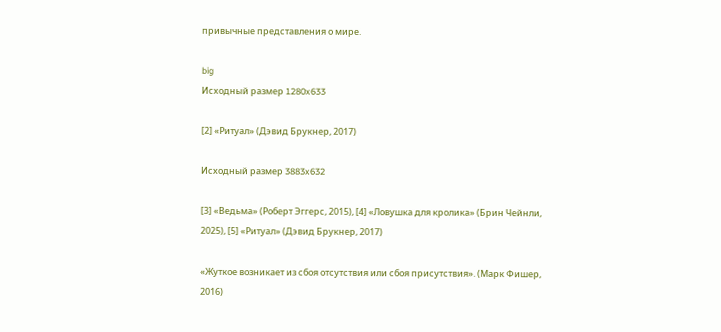привычные представления о мире.

big
Исходный размер 1280x633

[2] «Ритуал» (Дэвид Брукнер, 2017)

Исходный размер 3883x632

[3] «Ведьма» (Роберт Эггерс, 2015), [4] «Ловушка для кролика» (Брин Чейнли, 2025), [5] «Ритуал» (Дэвид Брукнер, 2017)

«Жуткое возникает из сбоя отсутствия или сбоя присутствия». (Марк Фишер, 2016)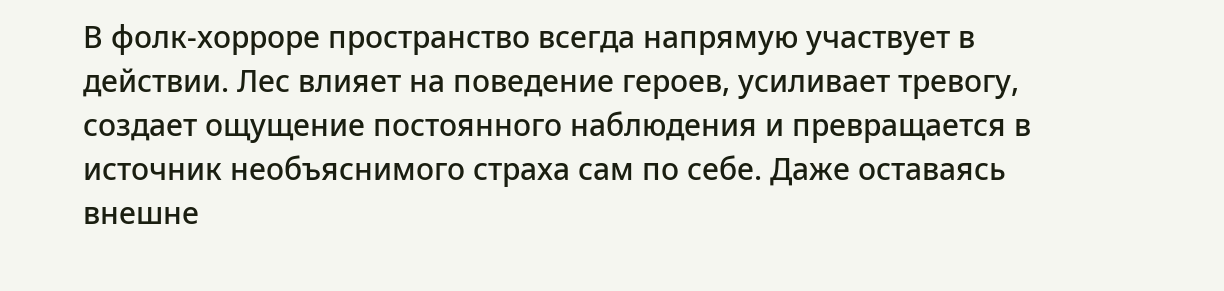В фолк-хорроре пространство всегда напрямую участвует в действии. Лес влияет на поведение героев, усиливает тревогу, создает ощущение постоянного наблюдения и превращается в источник необъяснимого страха сам по себе. Даже оставаясь внешне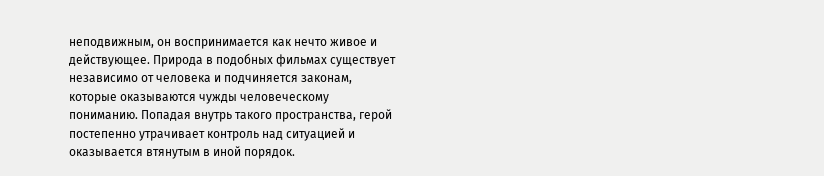неподвижным, он воспринимается как нечто живое и действующее. Природа в подобных фильмах существует независимо от человека и подчиняется законам, которые оказываются чужды человеческому пониманию. Попадая внутрь такого пространства, герой постепенно утрачивает контроль над ситуацией и оказывается втянутым в иной порядок.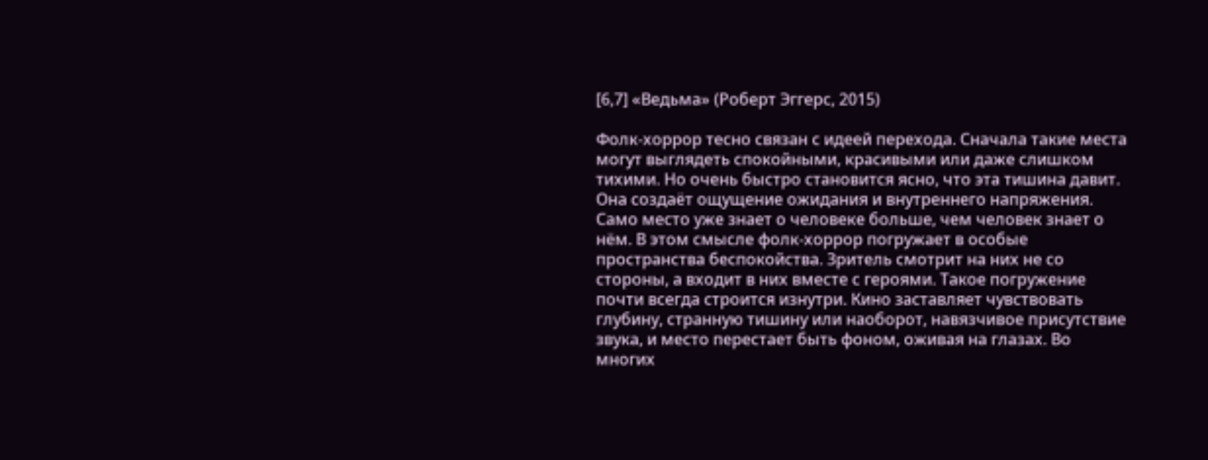[6,7] «Ведьма» (Роберт Эггерс, 2015)

Фолк-хоррор тесно связан с идеей перехода. Сначала такие места могут выглядеть спокойными, красивыми или даже слишком тихими. Но очень быстро становится ясно, что эта тишина давит. Она создаёт ощущение ожидания и внутреннего напряжения. Само место уже знает о человеке больше, чем человек знает о нём. В этом смысле фолк-хоррор погружает в особые пространства беспокойства. Зритель смотрит на них не со стороны, а входит в них вместе с героями. Такое погружение почти всегда строится изнутри. Кино заставляет чувствовать глубину, странную тишину или наоборот, навязчивое присутствие звука, и место перестает быть фоном, оживая на глазах. Во многих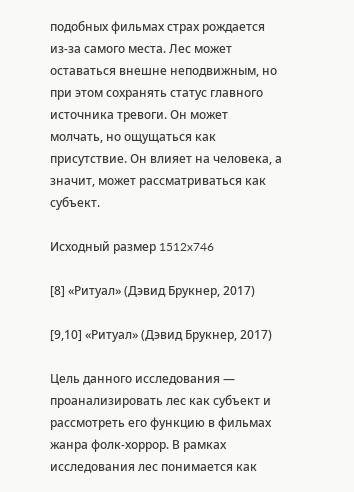подобных фильмах страх рождается из-за самого места. Лес может оставаться внешне неподвижным, но при этом сохранять статус главного источника тревоги. Он может молчать, но ощущаться как присутствие. Он влияет на человека, а значит, может рассматриваться как субъект.

Исходный размер 1512x746

[8] «Ритуал» (Дэвид Брукнер, 2017)

[9,10] «Ритуал» (Дэвид Брукнер, 2017)

Цель данного исследования — проанализировать лес как субъект и рассмотреть его функцию в фильмах жанра фолк-хоррор. В рамках исследования лес понимается как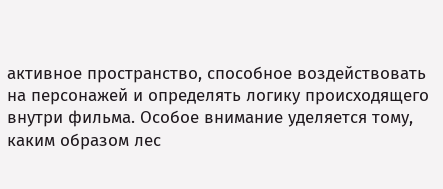активное пространство, способное воздействовать на персонажей и определять логику происходящего внутри фильма. Особое внимание уделяется тому, каким образом лес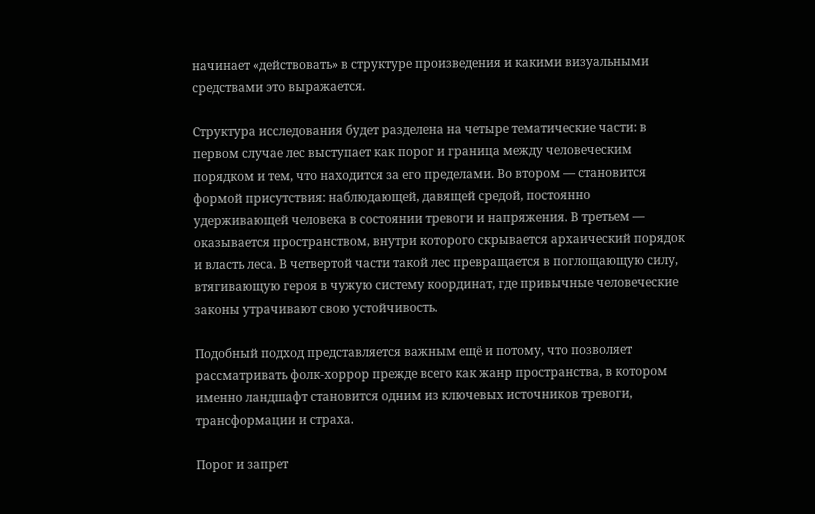начинает «действовать» в структуре произведения и какими визуальными средствами это выражается.

Структура исследования будет разделена на четыре тематические части: в первом случае лес выступает как порог и граница между человеческим порядком и тем, что находится за его пределами. Во втором — становится формой присутствия: наблюдающей, давящей средой, постоянно удерживающей человека в состоянии тревоги и напряжения. В третьем — оказывается пространством, внутри которого скрывается архаический порядок и власть леса. В четвертой части такой лес превращается в поглощающую силу, втягивающую героя в чужую систему координат, где привычные человеческие законы утрачивают свою устойчивость.

Подобный подход представляется важным ещё и потому, что позволяет рассматривать фолк-хоррор прежде всего как жанр пространства, в котором именно ландшафт становится одним из ключевых источников тревоги, трансформации и страха.

Порог и запрет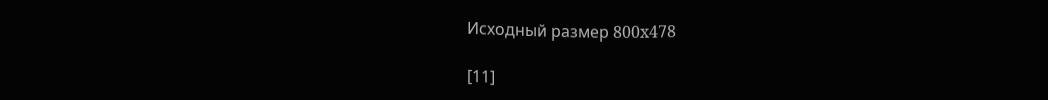Исходный размер 800x478

[11]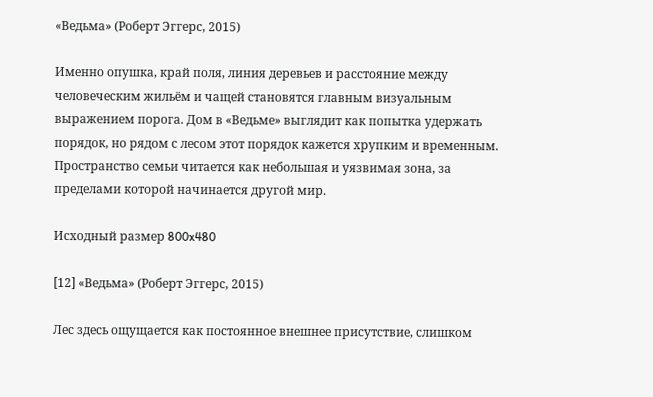«Ведьма» (Роберт Эггерс, 2015)

Именно опушка, край поля, линия деревьев и расстояние между человеческим жильём и чащей становятся главным визуальным выражением порога. Дом в «Ведьме» выглядит как попытка удержать порядок, но рядом с лесом этот порядок кажется хрупким и временным. Пространство семьи читается как небольшая и уязвимая зона, за пределами которой начинается другой мир.

Исходный размер 800x480

[12] «Ведьма» (Роберт Эггерс, 2015)

Лес здесь ощущается как постоянное внешнее присутствие, слишком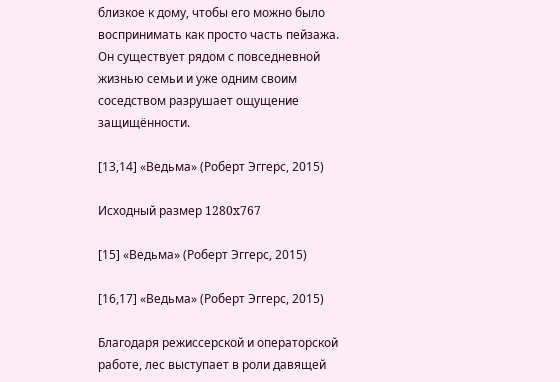близкое к дому, чтобы его можно было воспринимать как просто часть пейзажа. Он существует рядом с повседневной жизнью семьи и уже одним своим соседством разрушает ощущение защищённости.

[13,14] «Ведьма» (Роберт Эггерс, 2015)

Исходный размер 1280x767

[15] «Ведьма» (Роберт Эггерс, 2015)

[16,17] «Ведьма» (Роберт Эггерс, 2015)

Благодаря режиссерской и операторской работе, лес выступает в роли давящей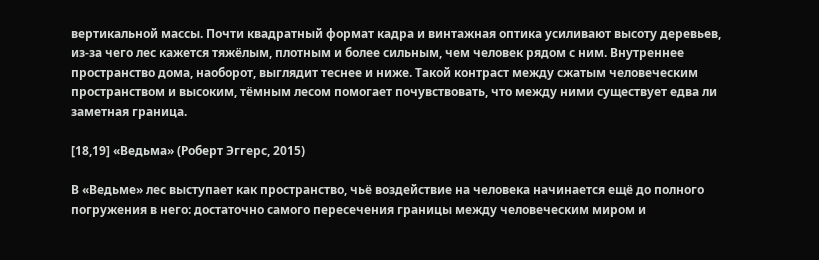вертикальной массы. Почти квадратный формат кадра и винтажная оптика усиливают высоту деревьев, из-за чего лес кажется тяжёлым, плотным и более сильным, чем человек рядом с ним. Внутреннее пространство дома, наоборот, выглядит теснее и ниже. Такой контраст между сжатым человеческим пространством и высоким, тёмным лесом помогает почувствовать, что между ними существует едва ли заметная граница.

[18,19] «Ведьма» (Роберт Эггерс, 2015)

В «Ведьме» лес выступает как пространство, чьё воздействие на человека начинается ещё до полного погружения в него: достаточно самого пересечения границы между человеческим миром и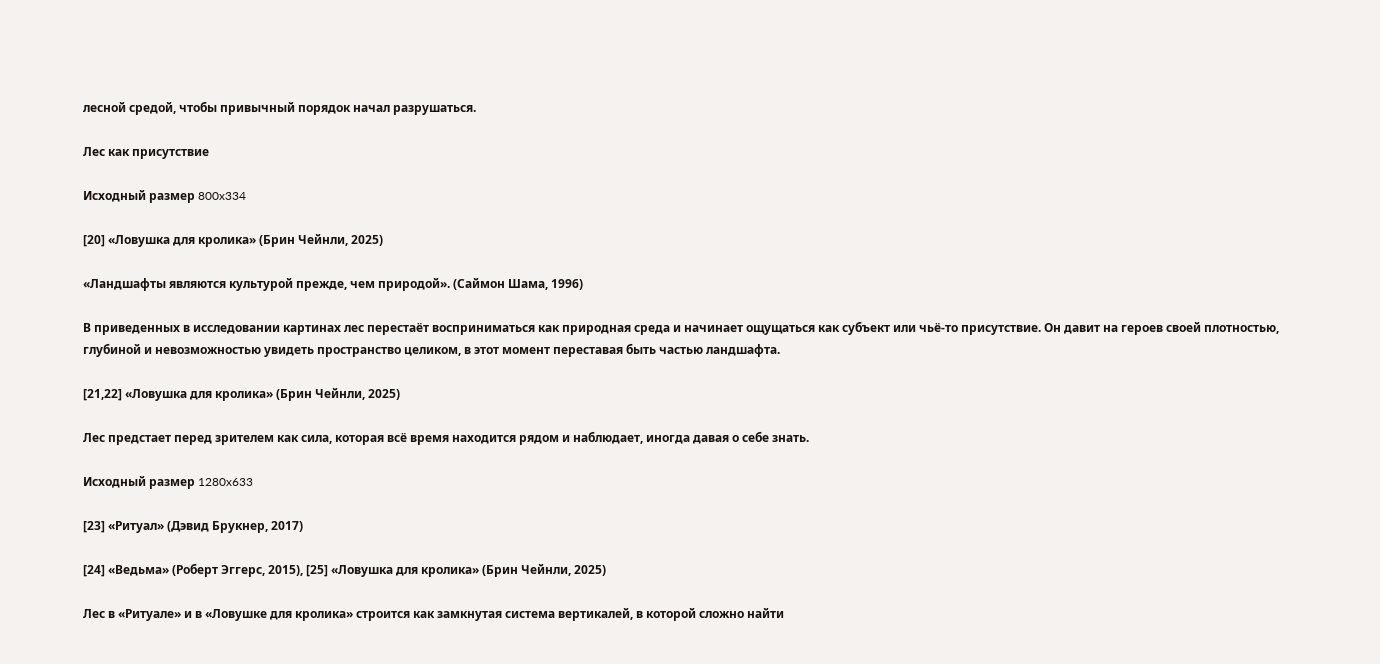лесной средой, чтобы привычный порядок начал разрушаться.

Лес как присутствие

Исходный размер 800x334

[20] «Ловушка для кролика» (Брин Чейнли, 2025)

«Ландшафты являются культурой прежде, чем природой». (Саймон Шама, 1996)

В приведенных в исследовании картинах лес перестаёт восприниматься как природная среда и начинает ощущаться как субъект или чьё-то присутствие. Он давит на героев своей плотностью, глубиной и невозможностью увидеть пространство целиком, в этот момент переставая быть частью ландшафта.

[21,22] «Ловушка для кролика» (Брин Чейнли, 2025)

Лес предстает перед зрителем как сила, которая всё время находится рядом и наблюдает, иногда давая о себе знать.

Исходный размер 1280x633

[23] «Ритуал» (Дэвид Брукнер, 2017)

[24] «Ведьма» (Роберт Эггерс, 2015), [25] «Ловушка для кролика» (Брин Чейнли, 2025)

Лес в «Ритуале» и в «Ловушке для кролика» строится как замкнутая система вертикалей, в которой сложно найти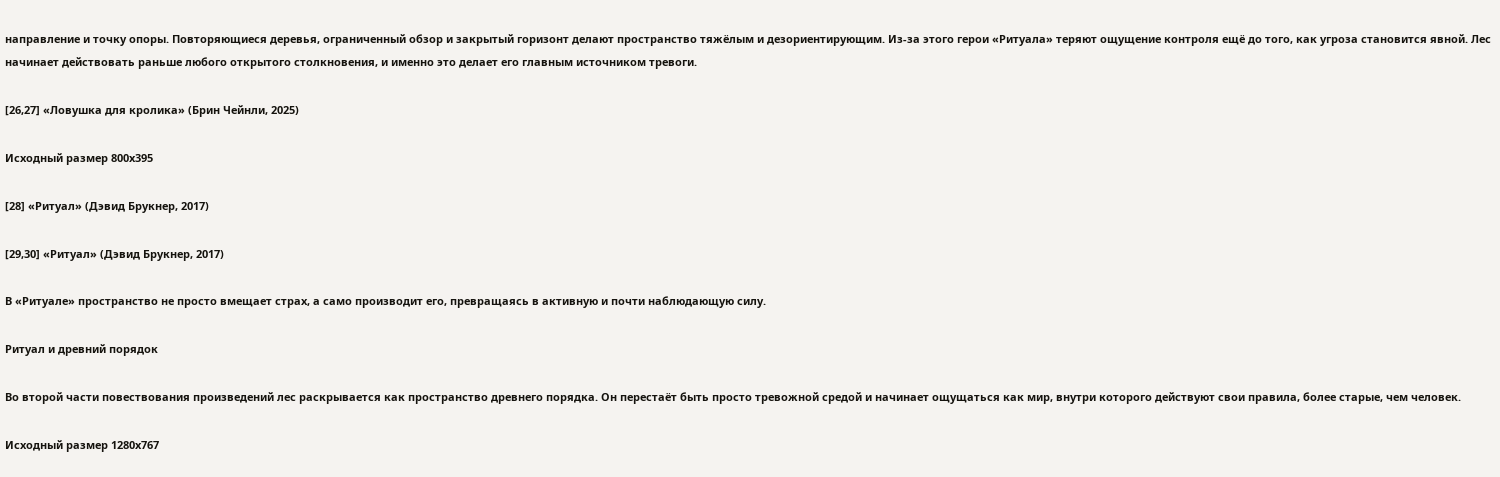направление и точку опоры. Повторяющиеся деревья, ограниченный обзор и закрытый горизонт делают пространство тяжёлым и дезориентирующим. Из-за этого герои «Ритуала» теряют ощущение контроля ещё до того, как угроза становится явной. Лес начинает действовать раньше любого открытого столкновения, и именно это делает его главным источником тревоги.

[26,27] «Ловушка для кролика» (Брин Чейнли, 2025)

Исходный размер 800x395

[28] «Ритуал» (Дэвид Брукнер, 2017)

[29,30] «Ритуал» (Дэвид Брукнер, 2017)

В «Ритуале» пространство не просто вмещает страх, а само производит его, превращаясь в активную и почти наблюдающую силу.

Ритуал и древний порядок

Во второй части повествования произведений лес раскрывается как пространство древнего порядка. Он перестаёт быть просто тревожной средой и начинает ощущаться как мир, внутри которого действуют свои правила, более старые, чем человек.

Исходный размер 1280x767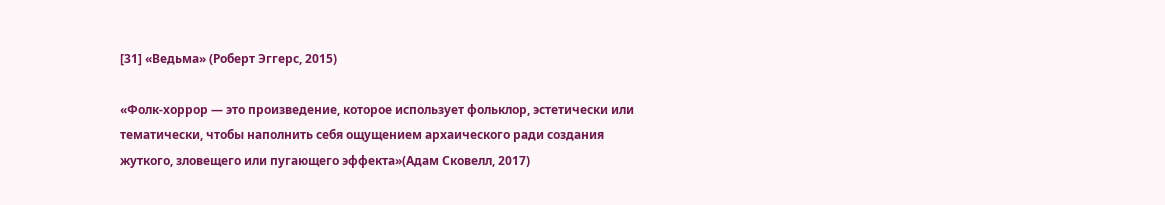[31] «Ведьма» (Роберт Эггерс, 2015)

«Фолк-хоррор — это произведение, которое использует фольклор, эстетически или тематически, чтобы наполнить себя ощущением архаического ради создания жуткого, зловещего или пугающего эффекта»(Адам Сковелл, 2017)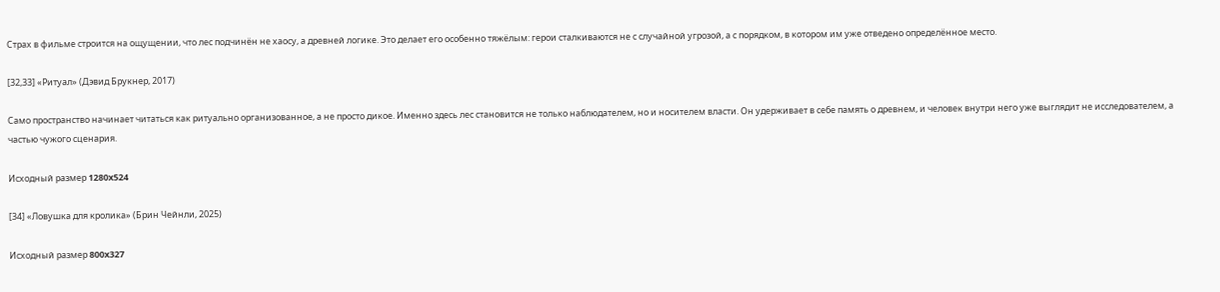Страх в фильме строится на ощущении, что лес подчинён не хаосу, а древней логике. Это делает его особенно тяжёлым: герои сталкиваются не с случайной угрозой, а с порядком, в котором им уже отведено определённое место.

[32,33] «Ритуал» (Дэвид Брукнер, 2017)

Само пространство начинает читаться как ритуально организованное, а не просто дикое. Именно здесь лес становится не только наблюдателем, но и носителем власти. Он удерживает в себе память о древнем, и человек внутри него уже выглядит не исследователем, а частью чужого сценария.

Исходный размер 1280x524

[34] «Ловушка для кролика» (Брин Чейнли, 2025)

Исходный размер 800x327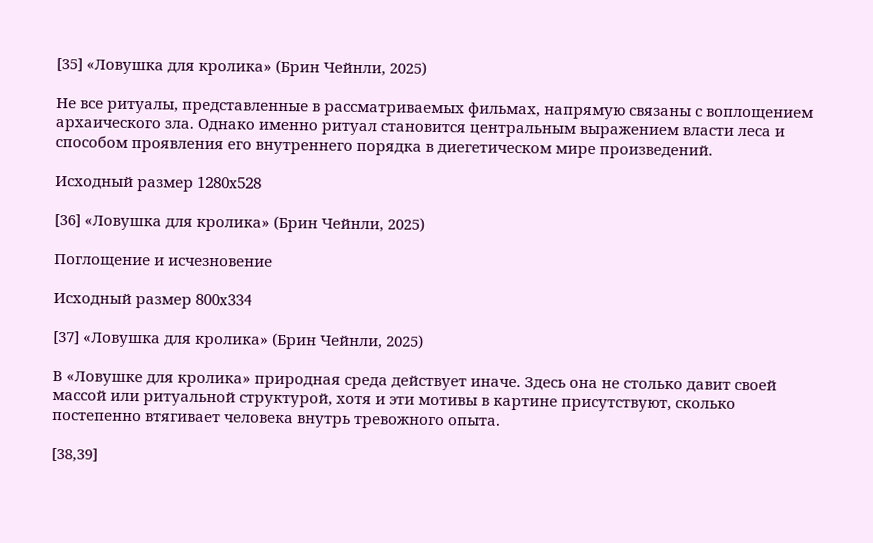[35] «Ловушка для кролика» (Брин Чейнли, 2025)

Не все ритуалы, представленные в рассматриваемых фильмах, напрямую связаны с воплощением архаического зла. Однако именно ритуал становится центральным выражением власти леса и способом проявления его внутреннего порядка в диегетическом мире произведений.

Исходный размер 1280x528

[36] «Ловушка для кролика» (Брин Чейнли, 2025)

Поглощение и исчезновение

Исходный размер 800x334

[37] «Ловушка для кролика» (Брин Чейнли, 2025)

В «Ловушке для кролика» природная среда действует иначе. Здесь она не столько давит своей массой или ритуальной структурой, хотя и эти мотивы в картине присутствуют, сколько постепенно втягивает человека внутрь тревожного опыта.

[38,39]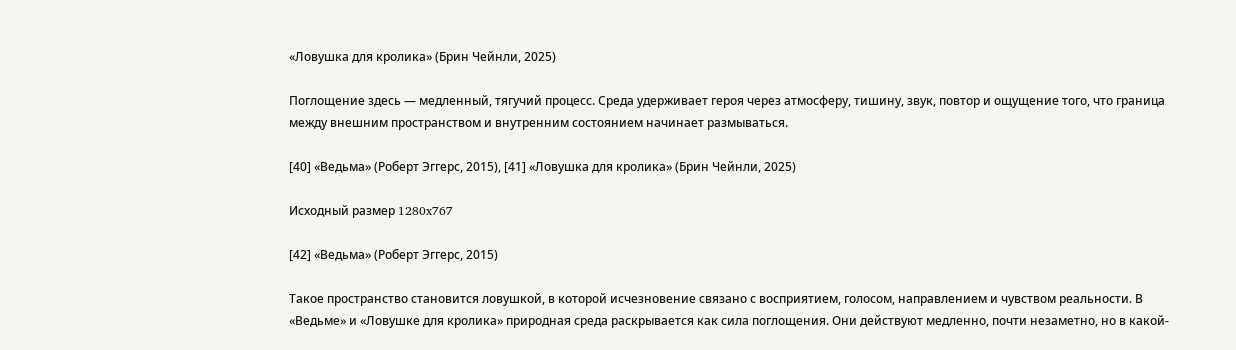«Ловушка для кролика» (Брин Чейнли, 2025)

Поглощение здесь — медленный, тягучий процесс. Среда удерживает героя через атмосферу, тишину, звук, повтор и ощущение того, что граница между внешним пространством и внутренним состоянием начинает размываться.

[40] «Ведьма» (Роберт Эггерс, 2015), [41] «Ловушка для кролика» (Брин Чейнли, 2025)

Исходный размер 1280x767

[42] «Ведьма» (Роберт Эггерс, 2015)

Такое пространство становится ловушкой, в которой исчезновение связано с восприятием, голосом, направлением и чувством реальности. В «Ведьме» и «Ловушке для кролика» природная среда раскрывается как сила поглощения. Они действуют медленно, почти незаметно, но в какой-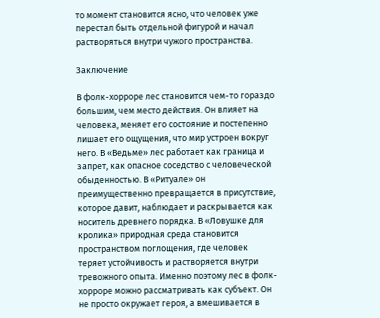то момент становится ясно, что человек уже перестал быть отдельной фигурой и начал растворяться внутри чужого пространства.

Заключение

В фолк-хорроре лес становится чем-то гораздо большим, чем место действия. Он влияет на человека, меняет его состояние и постепенно лишает его ощущения, что мир устроен вокруг него. В «Ведьме» лес работает как граница и запрет, как опасное соседство с человеческой обыденностью. В «Ритуале» он преимущественно превращается в присутствие, которое давит, наблюдает и раскрывается как носитель древнего порядка. В «Ловушке для кролика» природная среда становится пространством поглощения, где человек теряет устойчивость и растворяется внутри тревожного опыта. Именно поэтому лес в фолк-хорроре можно рассматривать как субъект. Он не просто окружает героя, а вмешивается в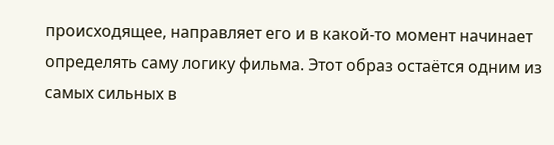происходящее, направляет его и в какой-то момент начинает определять саму логику фильма. Этот образ остаётся одним из самых сильных в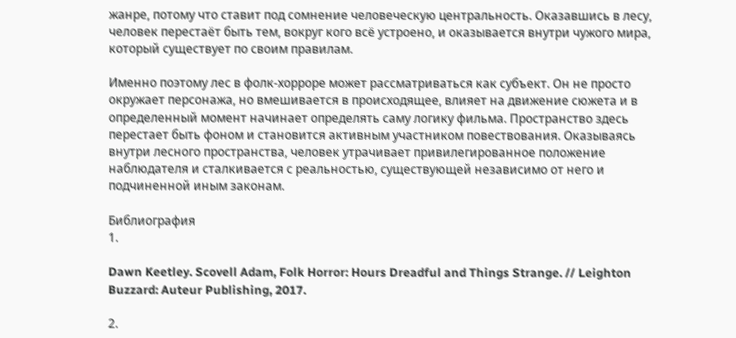жанре, потому что ставит под сомнение человеческую центральность. Оказавшись в лесу, человек перестаёт быть тем, вокруг кого всё устроено, и оказывается внутри чужого мира, который существует по своим правилам.

Именно поэтому лес в фолк-хорроре может рассматриваться как субъект. Он не просто окружает персонажа, но вмешивается в происходящее, влияет на движение сюжета и в определенный момент начинает определять саму логику фильма. Пространство здесь перестает быть фоном и становится активным участником повествования. Оказываясь внутри лесного пространства, человек утрачивает привилегированное положение наблюдателя и сталкивается с реальностью, существующей независимо от него и подчиненной иным законам.

Библиография
1.

Dawn Keetley. Scovell Adam, Folk Horror: Hours Dreadful and Things Strange. // Leighton Buzzard: Auteur Publishing, 2017.

2.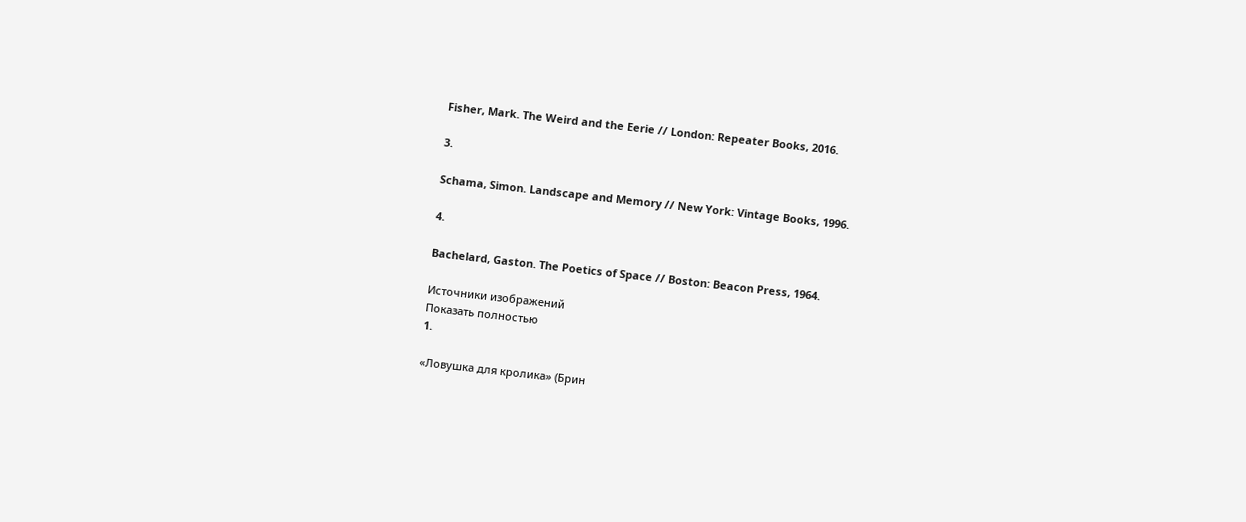Fisher, Mark. The Weird and the Eerie // London: Repeater Books, 2016.

3.

Schama, Simon. Landscape and Memory // New York: Vintage Books, 1996.

4.

Bachelard, Gaston. The Poetics of Space // Boston: Beacon Press, 1964.

Источники изображений
Показать полностью
1.

«Ловушка для кролика» (Брин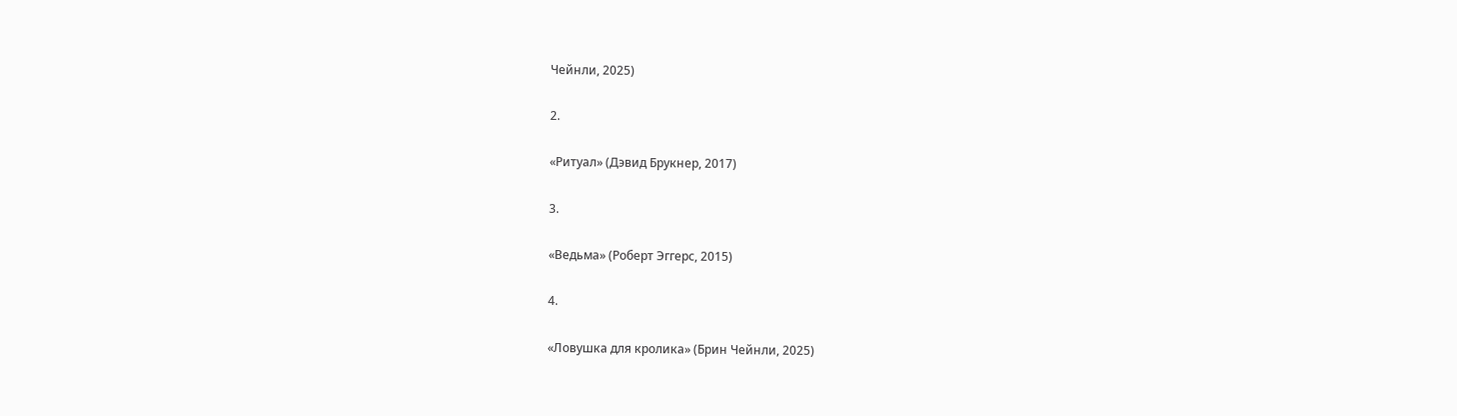Чейнли, 2025)

2.

«Ритуал» (Дэвид Брукнер, 2017)

3.

«Ведьма» (Роберт Эггерс, 2015)

4.

«Ловушка для кролика» (Брин Чейнли, 2025)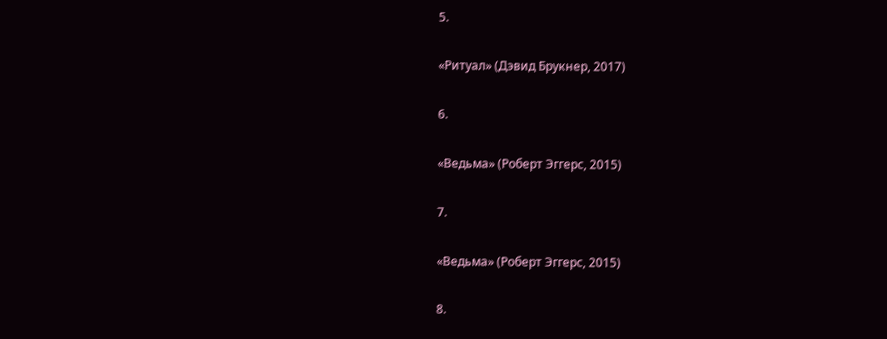5.

«Ритуал» (Дэвид Брукнер, 2017)

6.

«Ведьма» (Роберт Эггерс, 2015)

7.

«Ведьма» (Роберт Эггерс, 2015)

8.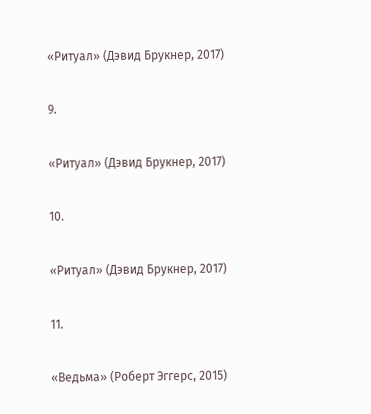«Ритуал» (Дэвид Брукнер, 2017)

9.

«Ритуал» (Дэвид Брукнер, 2017)

10.

«Ритуал» (Дэвид Брукнер, 2017)

11.

«Ведьма» (Роберт Эггерс, 2015)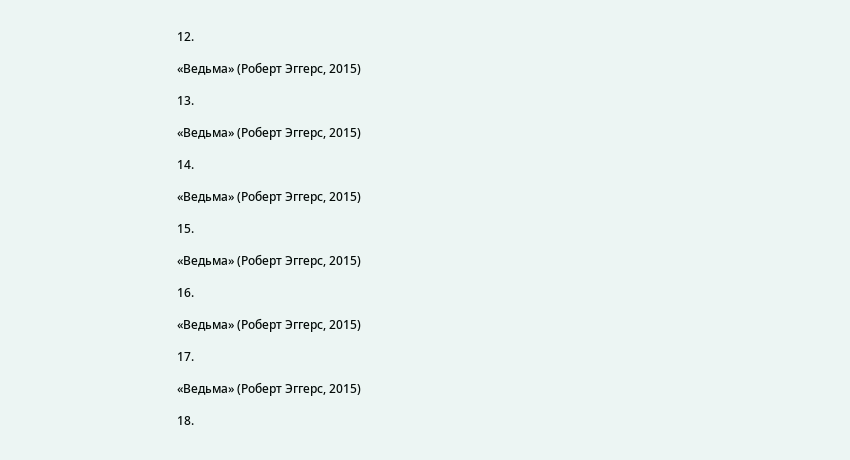12.

«Ведьма» (Роберт Эггерс, 2015)

13.

«Ведьма» (Роберт Эггерс, 2015)

14.

«Ведьма» (Роберт Эггерс, 2015)

15.

«Ведьма» (Роберт Эггерс, 2015)

16.

«Ведьма» (Роберт Эггерс, 2015)

17.

«Ведьма» (Роберт Эггерс, 2015)

18.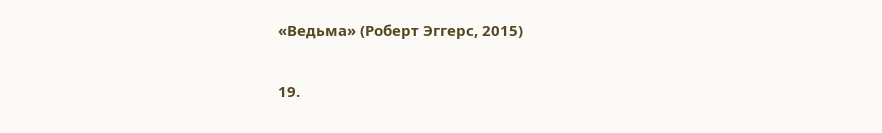«Ведьма» (Роберт Эггерс, 2015)

19.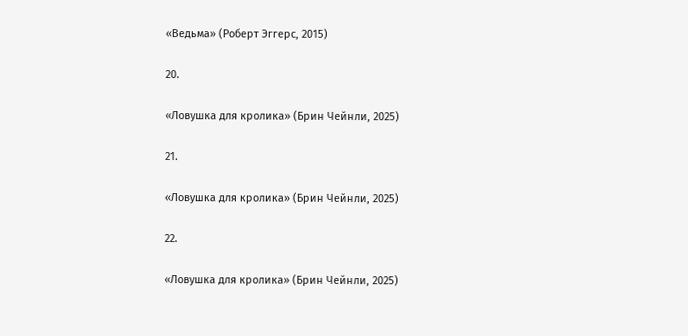«Ведьма» (Роберт Эггерс, 2015)

20.

«Ловушка для кролика» (Брин Чейнли, 2025)

21.

«Ловушка для кролика» (Брин Чейнли, 2025)

22.

«Ловушка для кролика» (Брин Чейнли, 2025)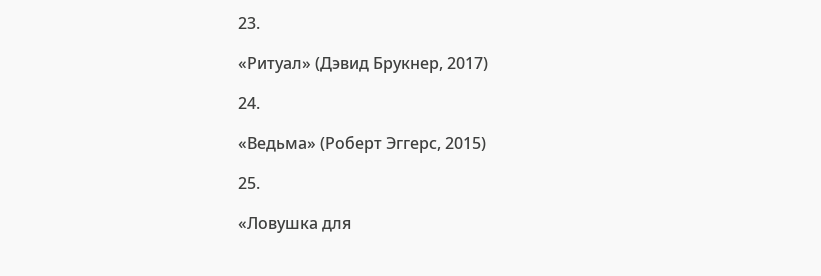23.

«Ритуал» (Дэвид Брукнер, 2017)

24.

«Ведьма» (Роберт Эггерс, 2015)

25.

«Ловушка для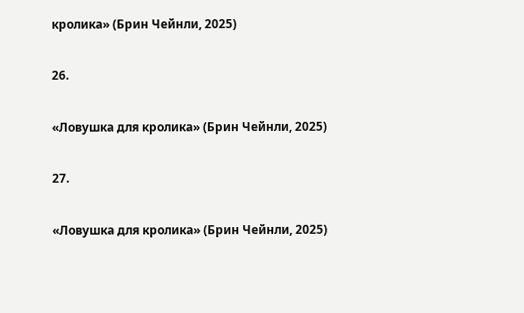кролика» (Брин Чейнли, 2025)

26.

«Ловушка для кролика» (Брин Чейнли, 2025)

27.

«Ловушка для кролика» (Брин Чейнли, 2025)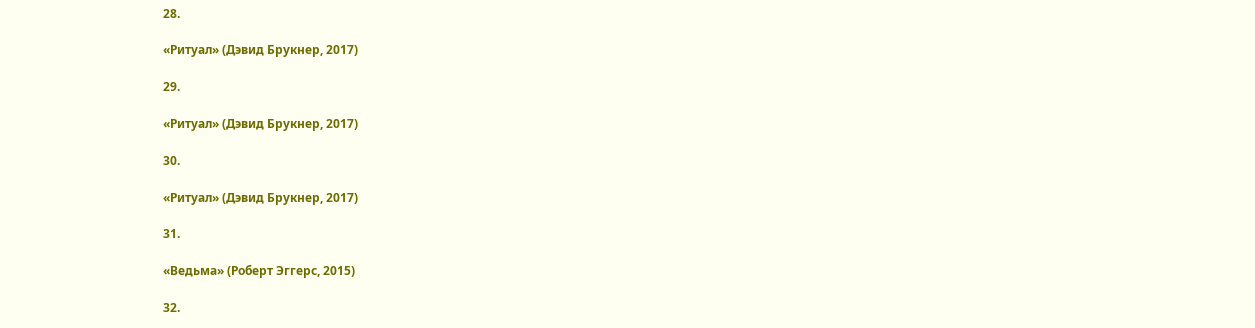28.

«Ритуал» (Дэвид Брукнер, 2017)

29.

«Ритуал» (Дэвид Брукнер, 2017)

30.

«Ритуал» (Дэвид Брукнер, 2017)

31.

«Ведьма» (Роберт Эггерс, 2015)

32.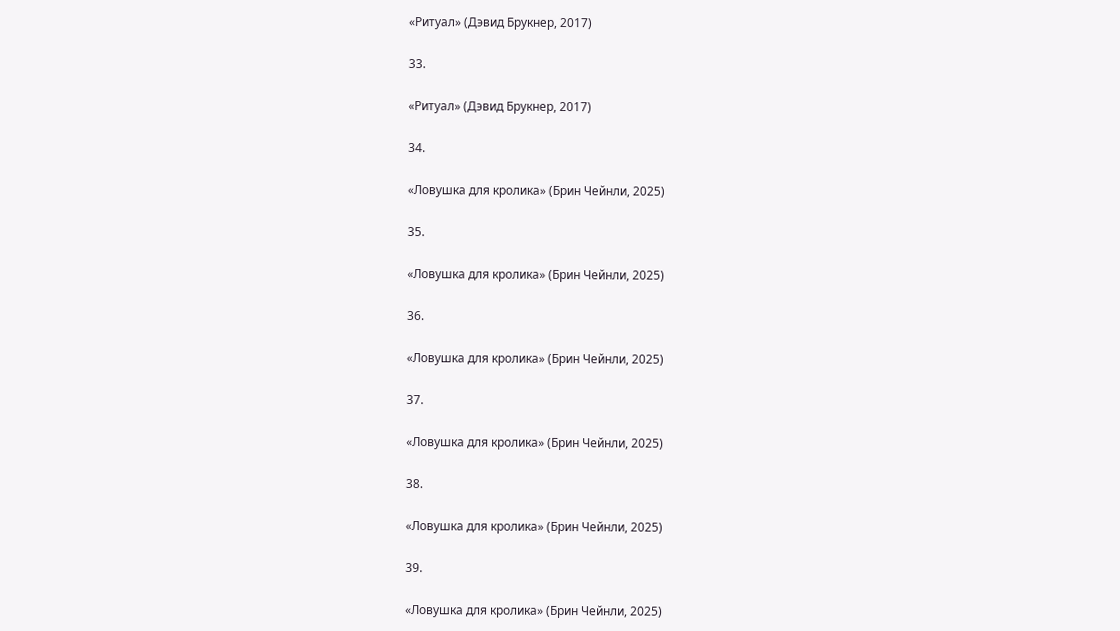«Ритуал» (Дэвид Брукнер, 2017)

33.

«Ритуал» (Дэвид Брукнер, 2017)

34.

«Ловушка для кролика» (Брин Чейнли, 2025)

35.

«Ловушка для кролика» (Брин Чейнли, 2025)

36.

«Ловушка для кролика» (Брин Чейнли, 2025)

37.

«Ловушка для кролика» (Брин Чейнли, 2025)

38.

«Ловушка для кролика» (Брин Чейнли, 2025)

39.

«Ловушка для кролика» (Брин Чейнли, 2025)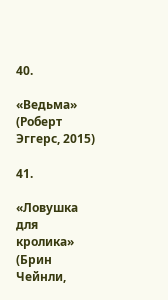40.

«Ведьма» (Роберт Эггерс, 2015)

41.

«Ловушка для кролика» (Брин Чейнли,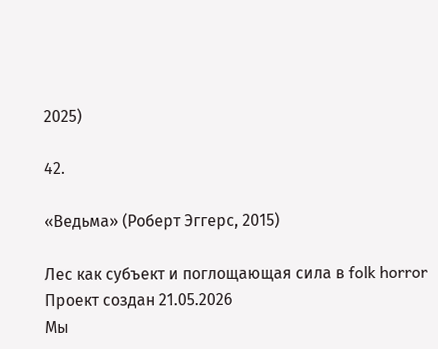2025)

42.

«Ведьма» (Роберт Эггерс, 2015)

Лес как субъект и поглощающая сила в folk horror
Проект создан 21.05.2026
Мы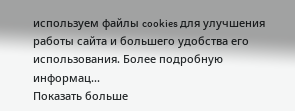используем файлы cookies для улучшения работы сайта и большего удобства его использования. Более подробную информац...
Показать больше